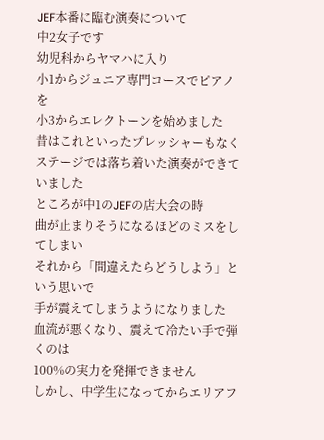JEF本番に臨む演奏について
中2女子です
幼児科からヤマハに入り
小1からジュニア専門コースでピアノを
小3からエレクトーンを始めました
昔はこれといったプレッシャーもなく
ステージでは落ち着いた演奏ができていました
ところが中1のJEFの店大会の時
曲が止まりそうになるほどのミスをしてしまい
それから「間違えたらどうしよう」という思いで
手が震えてしまうようになりました
血流が悪くなり、震えて冷たい手で弾くのは
100%の実力を発揮できません
しかし、中学生になってからエリアフ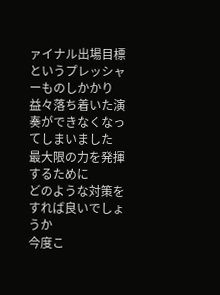ァイナル出場目標
というプレッシャーものしかかり
益々落ち着いた演奏ができなくなってしまいました
最大限の力を発揮するために
どのような対策をすれば良いでしょうか
今度こ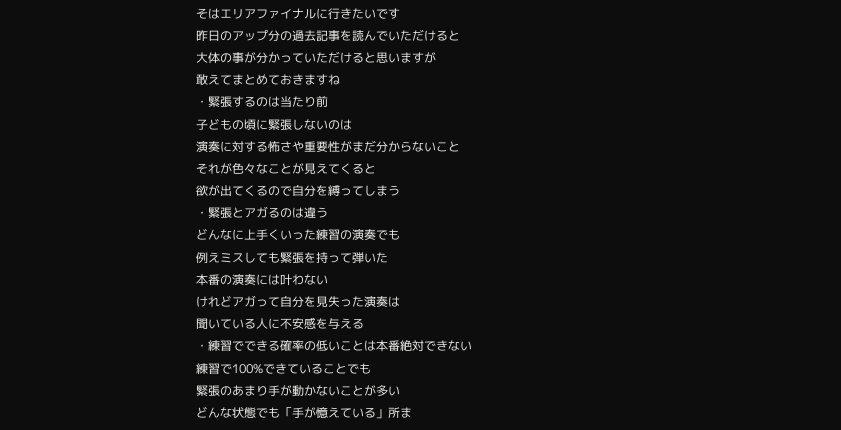そはエリアファイナルに行きたいです
昨日のアップ分の過去記事を読んでいただけると
大体の事が分かっていただけると思いますが
敢えてまとめておきますね
・緊張するのは当たり前
子どもの頃に緊張しないのは
演奏に対する怖さや重要性がまだ分からないこと
それが色々なことが見えてくると
欲が出てくるので自分を縛ってしまう
・緊張とアガるのは違う
どんなに上手くいった練習の演奏でも
例えミスしても緊張を持って弾いた
本番の演奏には叶わない
けれどアガって自分を見失った演奏は
聞いている人に不安感を与える
・練習でできる確率の低いことは本番絶対できない
練習で100%できていることでも
緊張のあまり手が動かないことが多い
どんな状態でも「手が憶えている」所ま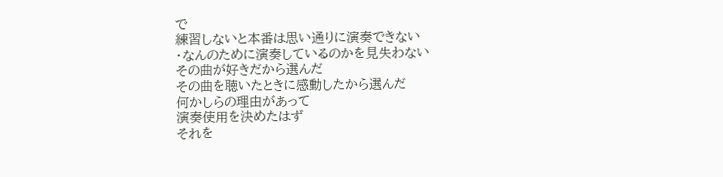で
練習しないと本番は思い通りに演奏できない
・なんのために演奏しているのかを見失わない
その曲が好きだから選んだ
その曲を聴いたときに感動したから選んだ
何かしらの理由があって
演奏使用を決めたはず
それを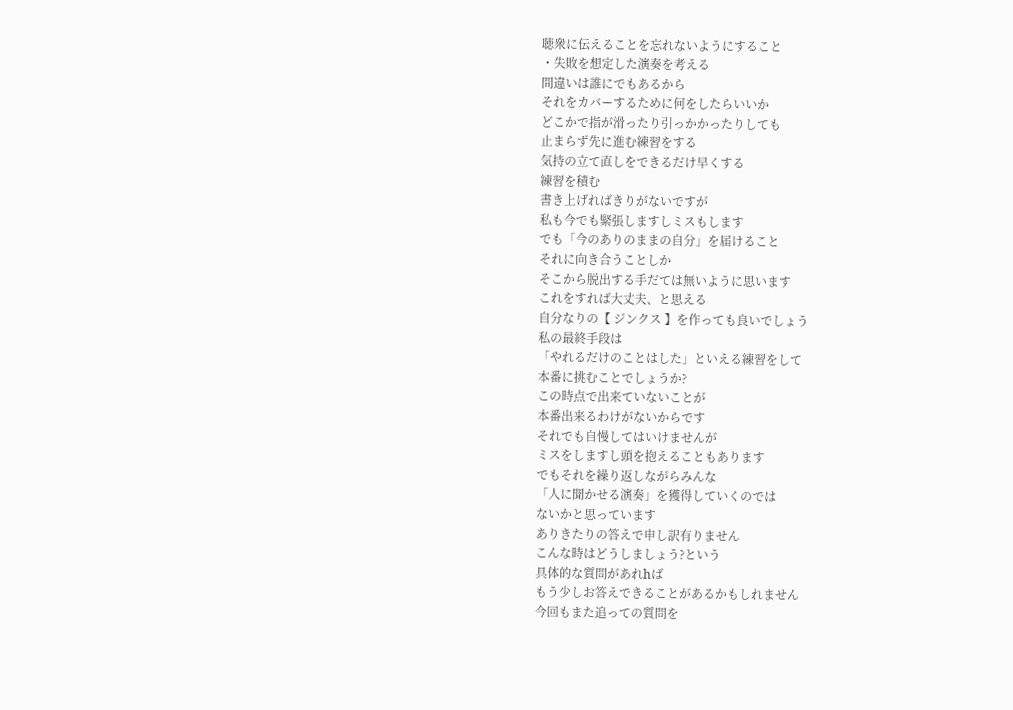聴衆に伝えることを忘れないようにすること
・失敗を想定した演奏を考える
間違いは誰にでもあるから
それをカバーするために何をしたらいいか
どこかで指が滑ったり引っかかったりしても
止まらず先に進む練習をする
気持の立て直しをできるだけ早くする
練習を積む
書き上げればきりがないですが
私も今でも緊張しますしミスもします
でも「今のありのままの自分」を届けること
それに向き合うことしか
そこから脱出する手だては無いように思います
これをすれば大丈夫、と思える
自分なりの【 ジンクス 】を作っても良いでしょう
私の最終手段は
「やれるだけのことはした」といえる練習をして
本番に挑むことでしょうか?
この時点で出来ていないことが
本番出来るわけがないからです
それでも自慢してはいけませんが
ミスをしますし頭を抱えることもあります
でもそれを繰り返しながらみんな
「人に聞かせる演奏」を獲得していくのでは
ないかと思っています
ありきたりの答えで申し訳有りません
こんな時はどうしましょう?という
具体的な質問があれhば
もう少しお答えできることがあるかもしれません
今回もまた追っての質問を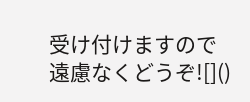受け付けますので
遠慮なくどうぞ![]()